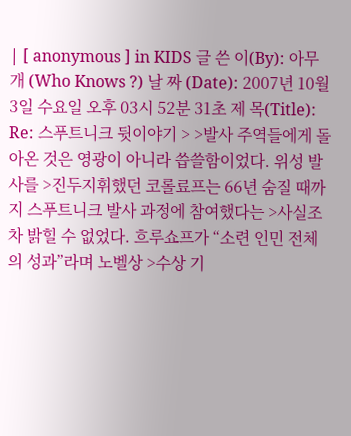| [ anonymous ] in KIDS 글 쓴 이(By): 아무개 (Who Knows ?) 날 짜 (Date): 2007년 10월 3일 수요일 오후 03시 52분 31초 제 목(Title): Re: 스푸트니크 뒷이야기 > >발사 주역들에게 돌아온 것은 영광이 아니라 씁쓸함이었다. 위성 발사를 >진두지휘했던 코롤료프는 66년 숨질 때까지 스푸트니크 발사 과정에 참여했다는 >사실조차 밝힐 수 없었다. 흐루쇼프가 “소련 인민 전체의 성과”라며 노벨상 >수상 기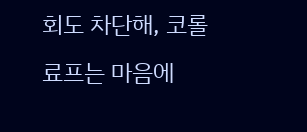회도 차단해, 코롤료프는 마음에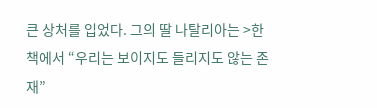큰 상처를 입었다. 그의 딸 나탈리아는 >한 책에서 “우리는 보이지도 들리지도 않는 존재”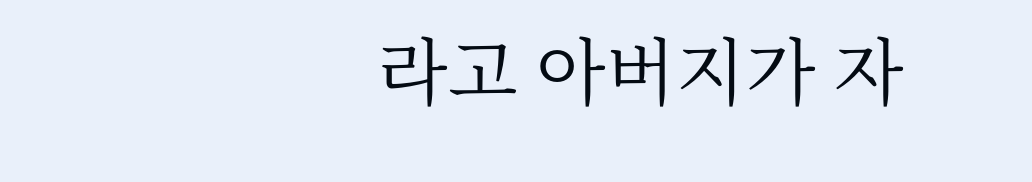라고 아버지가 자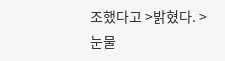조했다고 >밝혔다. > 눈물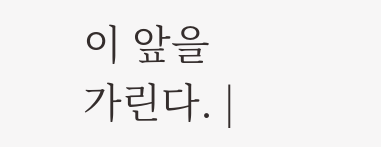이 앞을 가린다. |